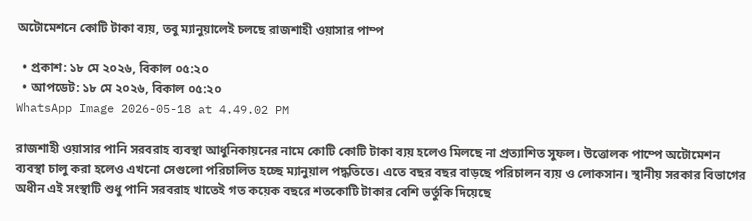অটোমেশনে কোটি টাকা ব্যয়, তবু ম্যানুয়ালেই চলছে রাজশাহী ওয়াসার পাম্প

  • প্রকাশ: ১৮ মে ২০২৬, বিকাল ০৫:২০
  • আপডেট: ১৮ মে ২০২৬, বিকাল ০৫:২০
WhatsApp Image 2026-05-18 at 4.49.02 PM

রাজশাহী ওয়াসার পানি সরবরাহ ব্যবস্থা আধুনিকায়নের নামে কোটি কোটি টাকা ব্যয় হলেও মিলছে না প্রত্যাশিত সুফল। উত্তোলক পাম্পে অটোমেশন ব্যবস্থা চালু করা হলেও এখনো সেগুলো পরিচালিত হচ্ছে ম্যানুয়াল পদ্ধতিতে। এতে বছর বছর বাড়ছে পরিচালন ব্যয় ও লোকসান। স্থানীয় সরকার বিভাগের অধীন এই সংস্থাটি শুধু পানি সরবরাহ খাতেই গত কয়েক বছরে শতকোটি টাকার বেশি ভর্তুকি দিয়েছে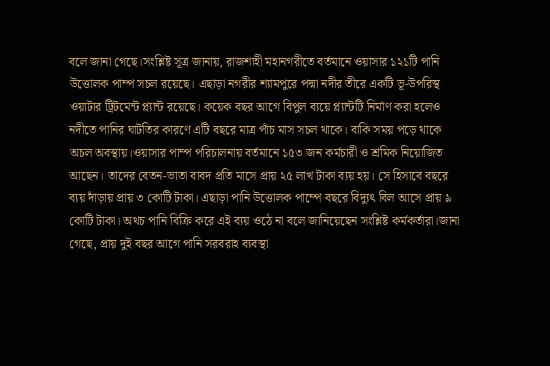বলে জানা গেছে।সংশ্লিষ্ট সূত্র জানায়, রাজশাহী মহানগরীতে বর্তমানে ওয়াসার ১২১টি পানি উত্তোলক পাম্প সচল রয়েছে। এছাড়া নগরীর শ্যামপুরে পদ্মা নদীর তীরে একটি ভূ-উপরিস্থ ওয়াটার ট্রিটমেন্ট প্ল্যান্ট রয়েছে। কয়েক বছর আগে বিপুল ব্যয়ে প্ল্যান্টটি নির্মাণ করা হলেও নদীতে পানির ঘাটতির কারণে এটি বছরে মাত্র পাঁচ মাস সচল থাকে। বাকি সময় পড়ে থাকে অচল অবস্থায়।ওয়াসার পাম্প পরিচালনায় বর্তমানে ১৫৩ জন কর্মচারী ও শ্রমিক নিয়োজিত আছেন। তাদের বেতন-ভাতা বাবদ প্রতি মাসে প্রায় ২৫ লাখ টাকা ব্যয় হয়। সে হিসাবে বছরে ব্যয় দাঁড়ায় প্রায় ৩ কোটি টাকা। এছাড়া পানি উত্তোলক পাম্পে বছরে বিদ্যুৎ বিল আসে প্রায় ৯ কোটি টাকা। অথচ পানি বিক্রি করে এই ব্যয় ওঠে না বলে জানিয়েছেন সংশ্লিষ্ট কর্মকর্তারা।জানা গেছে, প্রায় দুই বছর আগে পানি সরবরাহ ব্যবস্থা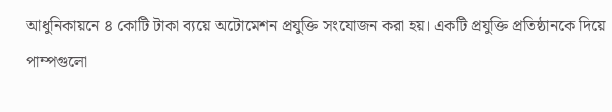আধুনিকায়নে ৪ কোটি টাকা ব্যয়ে অটোমেশন প্রযুক্তি সংযোজন করা হয়। একটি প্রযুক্তি প্রতিষ্ঠানকে দিয়ে পাম্পগুলো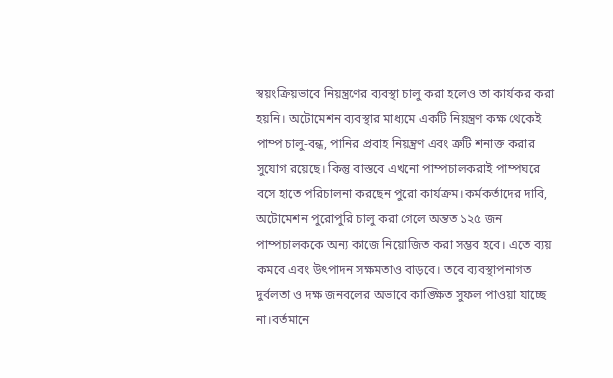স্বয়ংক্রিয়ভাবে নিয়ন্ত্রণের ব্যবস্থা চালু করা হলেও তা কার্যকর করা হয়নি। অটোমেশন ব্যবস্থার মাধ্যমে একটি নিয়ন্ত্রণ কক্ষ থেকেই পাম্প চালু-বন্ধ, পানির প্রবাহ নিয়ন্ত্রণ এবং ত্রুটি শনাক্ত করার সুযোগ রয়েছে। কিন্তু বাস্তবে এখনো পাম্পচালকরাই পাম্পঘরে বসে হাতে পরিচালনা করছেন পুরো কার্যক্রম।কর্মকর্তাদের দাবি, অটোমেশন পুরোপুরি চালু করা গেলে অন্তত ১২৫ জন পাম্পচালককে অন্য কাজে নিয়োজিত করা সম্ভব হবে। এতে ব্যয় কমবে এবং উৎপাদন সক্ষমতাও বাড়বে। তবে ব্যবস্থাপনাগত দুর্বলতা ও দক্ষ জনবলের অভাবে কাঙ্ক্ষিত সুফল পাওয়া যাচ্ছে না।বর্তমানে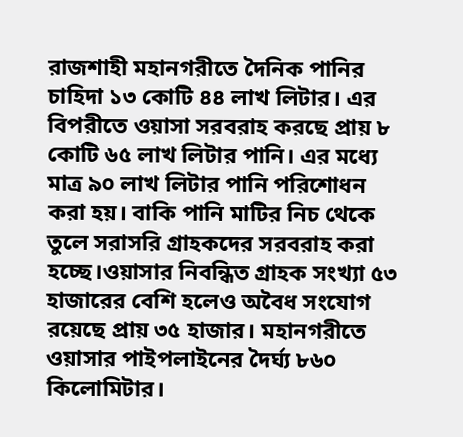রাজশাহী মহানগরীতে দৈনিক পানির চাহিদা ১৩ কোটি ৪৪ লাখ লিটার। এর বিপরীতে ওয়াসা সরবরাহ করছে প্রায় ৮ কোটি ৬৫ লাখ লিটার পানি। এর মধ্যে মাত্র ৯০ লাখ লিটার পানি পরিশোধন করা হয়। বাকি পানি মাটির নিচ থেকে তুলে সরাসরি গ্রাহকদের সরবরাহ করা হচ্ছে।ওয়াসার নিবন্ধিত গ্রাহক সংখ্যা ৫৩ হাজারের বেশি হলেও অবৈধ সংযোগ রয়েছে প্রায় ৩৫ হাজার। মহানগরীতে ওয়াসার পাইপলাইনের দৈর্ঘ্য ৮৬০ কিলোমিটার।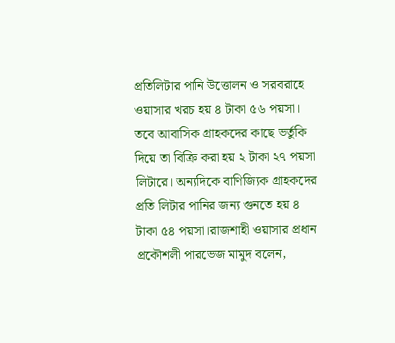প্রতিলিটার পানি উত্তোলন ও সরবরাহে ওয়াসার খরচ হয় ৪ টাকা ৫৬ পয়সা। তবে আবাসিক গ্রাহকদের কাছে ভর্তুকি দিয়ে তা বিক্রি করা হয় ২ টাকা ২৭ পয়সা লিটারে। অন্যদিকে বাণিজ্যিক গ্রাহকদের প্রতি লিটার পানির জন্য গুনতে হয় ৪ টাকা ৫৪ পয়সা।রাজশাহী ওয়াসার প্রধান প্রকৌশলী পারভেজ মামুদ বলেন,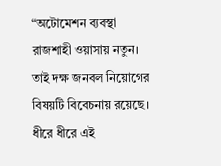“অটোমেশন ব্যবস্থা রাজশাহী ওয়াসায় নতুন। তাই দক্ষ জনবল নিয়োগের বিষয়টি বিবেচনায় রয়েছে। ধীরে ধীরে এই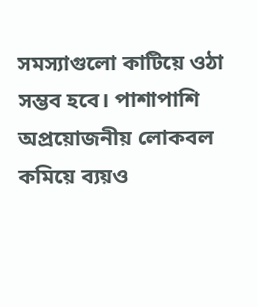সমস্যাগুলো কাটিয়ে ওঠা সম্ভব হবে। পাশাপাশি অপ্রয়োজনীয় লোকবল কমিয়ে ব্যয়ও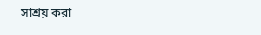সাশ্রয় করা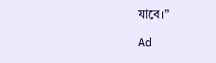যাবে।”

Ad